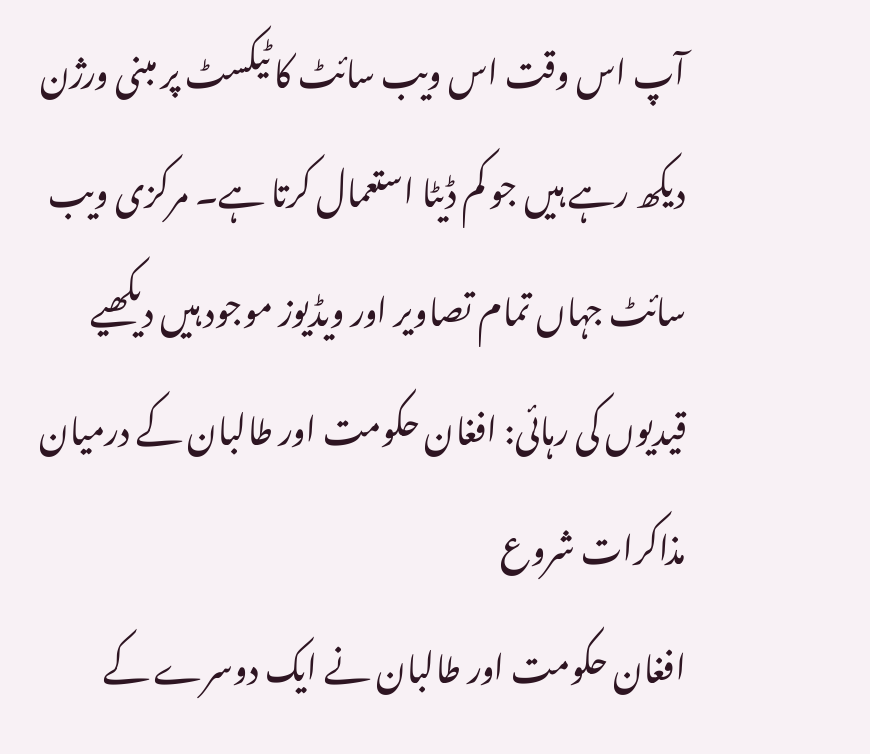آپ اس وقت اس ویب سائٹ کا ٹیکسٹ پر مبنی ورژن دیکھ رہے ہیں جو کم ڈیٹا استعمال کرتا ہے۔ مرکزی ویب سائٹ جہاں تمام تصاویر اور ویڈیوز موجود ہیں دیکھیے
قیدیوں کی رہائی: افغان حکومت اور طالبان کے درمیان مذاکرات شروع
افغان حکومت اور طالبان نے ایک دوسرے کے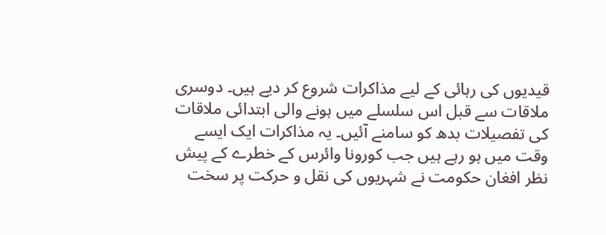قیدیوں کی رہائی کے لیے مذاکرات شروع کر دیے ہیں۔ دوسری ملاقات سے قبل اس سلسلے میں ہونے والی ابتدائی ملاقات کی تفصیلات بدھ کو سامنے آئیں۔ یہ مذاکرات ایک ایسے وقت میں ہو رہے ہیں جب کورونا وائرس کے خطرے کے پیش نظر افغان حکومت نے شہریوں کی نقل و حرکت پر سخت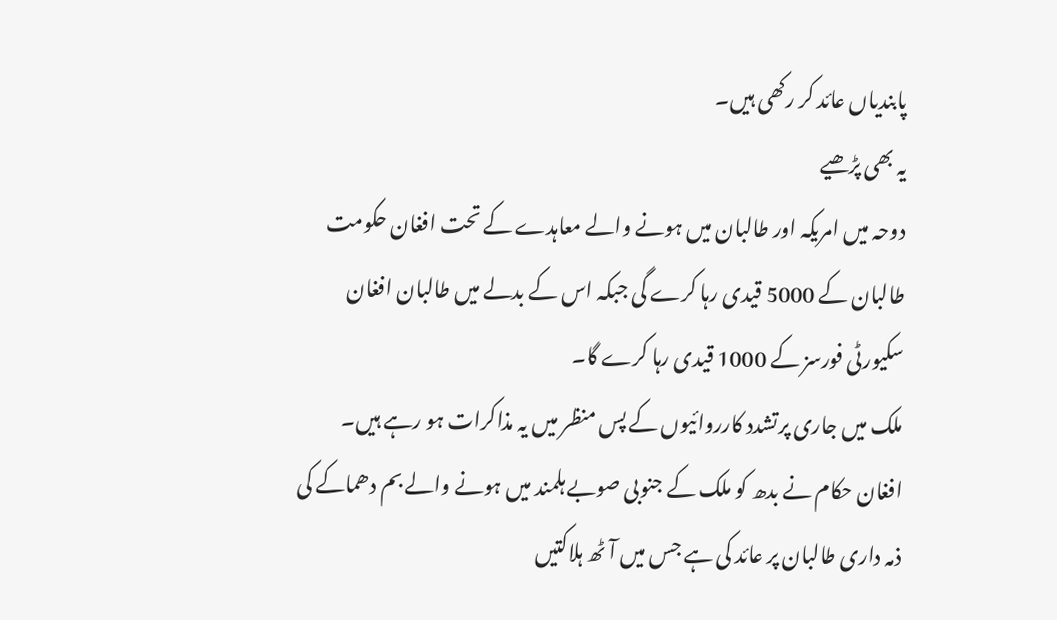پابندیاں عائد کر رکھی ہیں۔
یہ بھی پڑھیے
دوحہ میں امریکہ اور طالبان میں ہونے والے معاہدے کے تحت افغان حکومت طالبان کے 5000 قیدی رہا کرے گی جبکہ اس کے بدلے میں طالبان افغان سکیورٹی فورسز کے 1000 قیدی رہا کرے گا۔
ملک میں جاری پرتشدد کارروائیوں کے پس منظر میں یہ مذاکرات ہو رہے ہیں۔ افغان حکام نے بدھ کو ملک کے جنوبی صوبے ہلمند میں ہونے والے بم دھماکے کی ذمہ داری طالبان پر عائد کی ہے جس میں آٹھ ہلاکتیں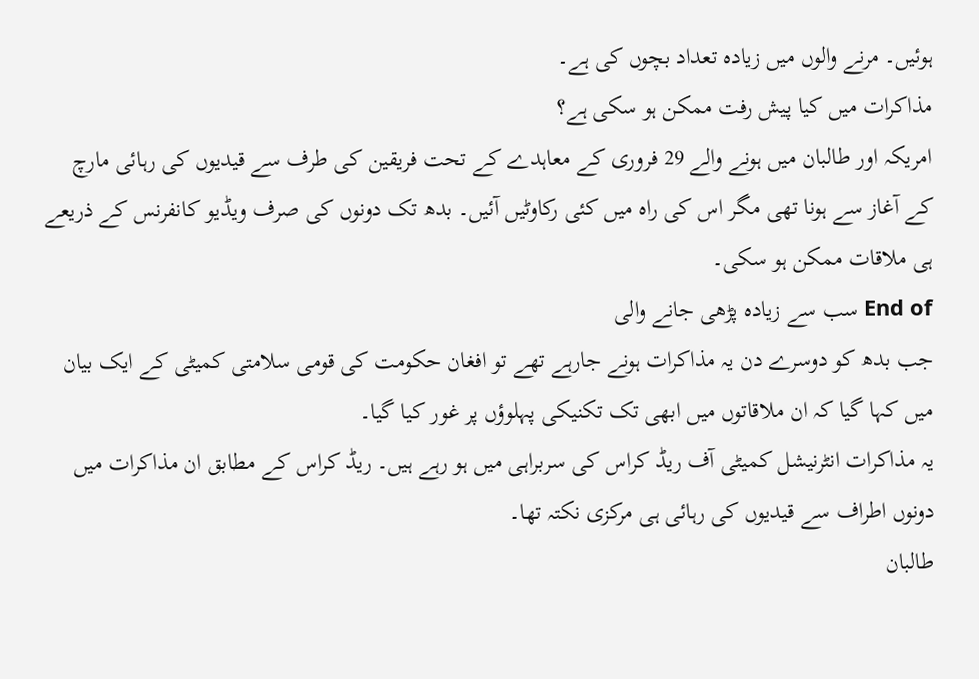ہوئیں۔ مرنے والوں میں زیادہ تعداد بچوں کی ہے۔
مذاکرات میں کیا پیش رفت ممکن ہو سکی ہے؟
امریکہ اور طالبان میں ہونے والے 29 فروری کے معاہدے کے تحت فریقین کی طرف سے قیدیوں کی رہائی مارچ کے آغاز سے ہونا تھی مگر اس کی راہ میں کئی رکاوٹیں آئیں۔ بدھ تک دونوں کی صرف ویڈیو کانفرنس کے ذریعے ہی ملاقات ممکن ہو سکی۔
End of سب سے زیادہ پڑھی جانے والی
جب بدھ کو دوسرے دن یہ مذاکرات ہونے جارہے تھے تو افغان حکومت کی قومی سلامتی کمیٹی کے ایک بیان میں کہا گیا کہ ان ملاقاتوں میں ابھی تک تکنیکی پہلوؤں پر غور کیا گیا۔
یہ مذاکرات انٹرنیشل کمیٹی آف ریڈ کراس کی سربراہی میں ہو رہے ہیں۔ ریڈ کراس کے مطابق ان مذاکرات میں دونوں اطراف سے قیدیوں کی رہائی ہی مرکزی نکتہ تھا۔
طالبان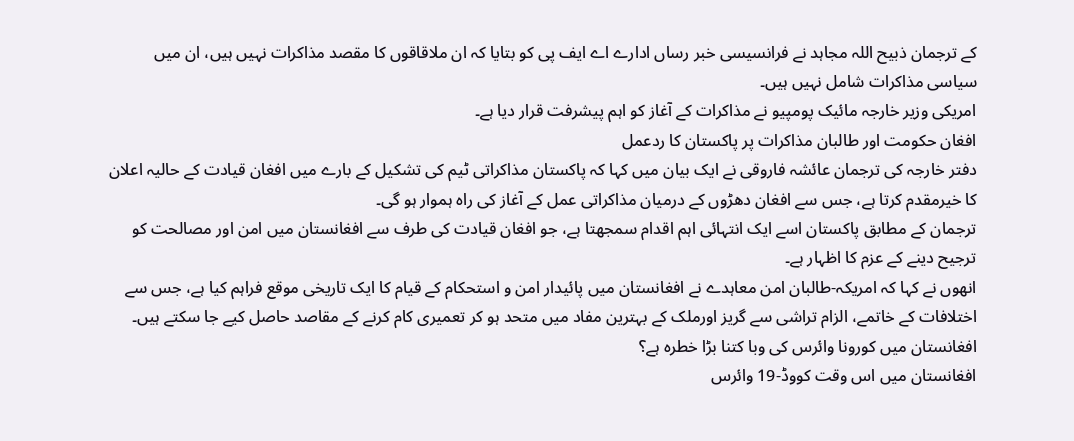کے ترجمان ذبیح اللہ مجاہد نے فرانسیسی خبر رساں ادارے اے ایف پی کو بتایا کہ ان ملاقاقوں کا مقصد مذاکرات نہیں ہیں، ان میں سیاسی مذاکرات شامل نہیں ہیں۔
امریکی وزیر خارجہ مائیک پومپیو نے مذاکرات کے آغاز کو اہم پیشرفت قرار دیا ہے۔
افغان حکومت اور طالبان مذاکرات پر پاکستان کا ردعمل
دفتر خارجہ کی ترجمان عائشہ فاروقی نے ایک بیان میں کہا کہ پاکستان مذاکراتی ٹیم کی تشکیل کے بارے میں افغان قیادت کے حالیہ اعلان کا خیرمقدم کرتا ہے، جس سے افغان دھڑوں کے درمیان مذاکراتی عمل کے آغاز کی راہ ہموار ہو گی۔
ترجمان کے مطابق پاکستان اسے ایک انتہائی اہم اقدام سمجھتا ہے، جو افغان قیادت کی طرف سے افغانستان میں امن اور مصالحت کو ترجیح دینے کے عزم کا اظہار ہے۔
انھوں نے کہا کہ امریکہ-طالبان امن معاہدے نے افغانستان میں پائیدار امن و استحکام کے قیام کا ایک تاریخی موقع فراہم کیا ہے، جس سے اختلافات کے خاتمے، الزام تراشی سے گریز اورملک کے بہترین مفاد میں متحد ہو کر تعمیری کام کرنے کے مقاصد حاصل کیے جا سکتے ہیں۔
افغانستان میں کورونا وائرس کی وبا کتنا بڑا خطرہ ہے؟
افغانستان میں اس وقت کووڈ-19 وائرس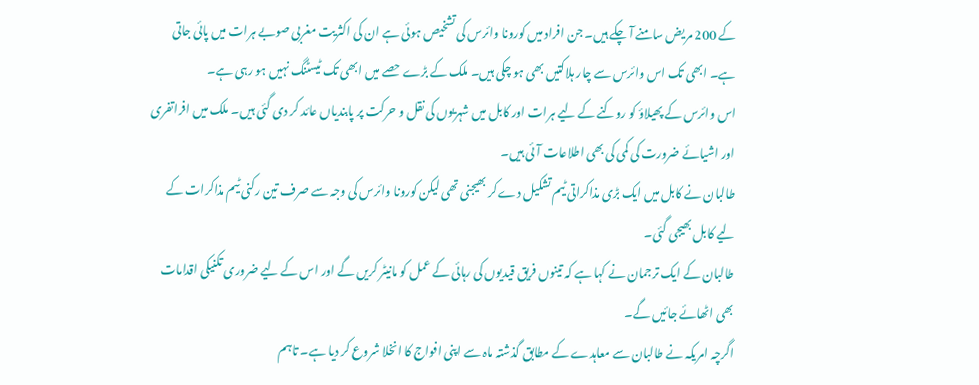کے 200 مریض سامنے آ چکے ہیں۔ جن افراد میں کورونا وائرس کی تشخیص ہوئی ہے ان کی اکثریت مغربی صوبے ہرات میں پائی جاتی ہے۔ ابھی تک اس وائرس سے چار ہلاکتیں بھی ہو چکی ہیں۔ ملک کے بڑے حصے میں ابھی تک ٹیسٹنگ نہیں ہو رہی ہے۔
اس وائرس کے پھیلاؤ کو روکنے کے لیے ہرات اور کابل میں شہریوں کی نقل و حرکت پر پابندیاں عائد کر دی گئی ہیں۔ ملک میں افراتفری اور اشیائے ضرورت کی کمی کی بھی اطلاعات آئی ہیں۔
طالبان نے کابل میں ایک بڑی مذاکراتی ٹیم تشکیل دے کر بھیجنی تھی لیکن کورونا وائرس کی وجہ سے صرف تین رکنی ٹیم مذاکرات کے لیے کابل بھیجی گئی۔
طالبان کے ایک ترجمان نے کہا ہے کہ تینوں فریق قیدیوں کی رہائی کے عمل کو مانیٹر کریں گے اور اس کے لیے ضروری تکنیکی اقدامات بھی اٹھائے جائیں گے۔
اگرچہ امریکہ نے طالبان سے معاہدے کے مطابق گذشتہ ماہ سے اپنی افواج کا انخلا شروع کر دیا ہے۔ تاہم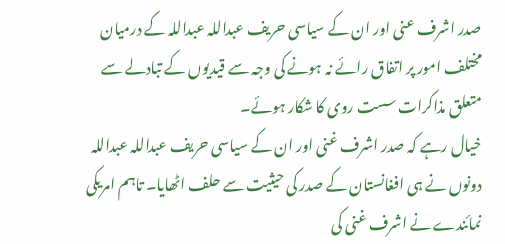صدر اشرف عنی اور ان کے سیاسی حریف عبداللہ عبداللہ کے درمیان مختلف امور پر اتفاق رائے نہ ہونے کی وجہ سے قیدیوں کے تبادلے سے متعلق مذاکرات سست روی کا شکار ہوئے۔
خیال رہے کہ صدر اشرف غنی اور ان کے سیاسی حریف عبداللہ عبداللہ دونوں نے ہی افغانستان کے صدر کی حیثیت سے حلف اٹھایا۔ تاہم امریکی نمائندے نے اشرف غنی کی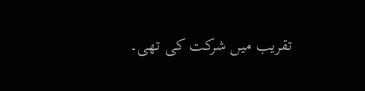تقریب میں شرکت کی تھی۔